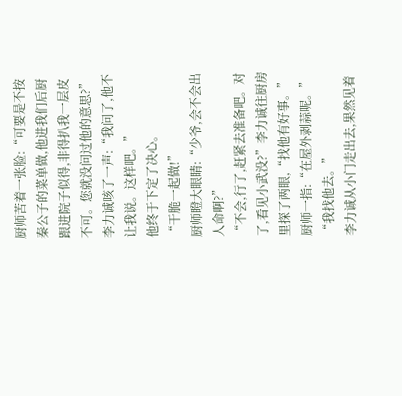厨师苦着一张脸:“可要是不按秦公子的菜单做,他进我们后厨跟进院子似得,非得扒我一层皮不可。您就没问过他的意思?”
李力诚咳了一声:“我问了,他不让我说。这样吧。”
他终于下定了决心。
“干脆一起做!”
厨师瞪大眼睛:“少爷,会不会出人命啊?”
“不会,行了,赶紧去准备吧。对了,看见小武没?”李力诚往厨房里探了两眼,“找他有好事。”
厨师一指:“在屋外剥蒜呢。”
“我找他去。”
李力诚从小门走出去,果然见着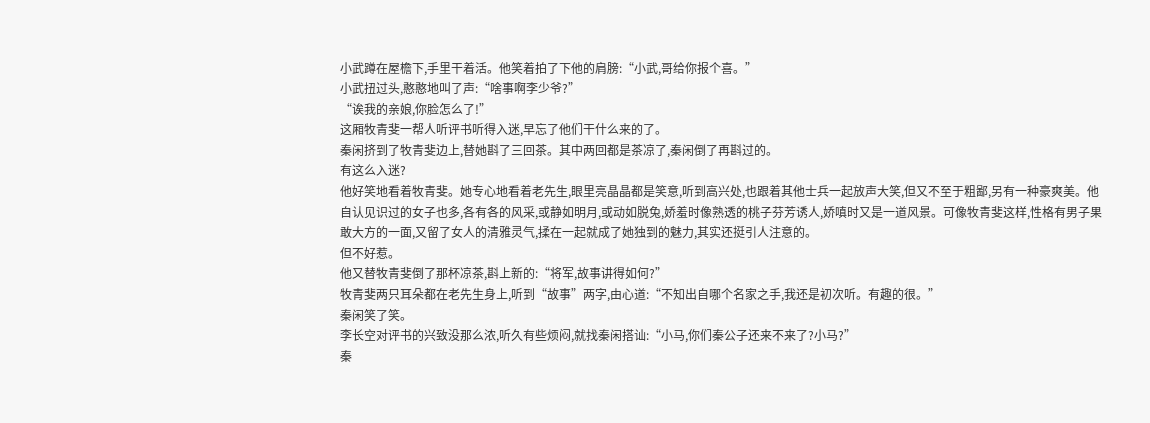小武蹲在屋檐下,手里干着活。他笑着拍了下他的肩膀:“小武,哥给你报个喜。”
小武扭过头,憨憨地叫了声:“啥事啊李少爷?”
“诶我的亲娘,你脸怎么了!”
这厢牧青斐一帮人听评书听得入迷,早忘了他们干什么来的了。
秦闲挤到了牧青斐边上,替她斟了三回茶。其中两回都是茶凉了,秦闲倒了再斟过的。
有这么入迷?
他好笑地看着牧青斐。她专心地看着老先生,眼里亮晶晶都是笑意,听到高兴处,也跟着其他士兵一起放声大笑,但又不至于粗鄙,另有一种豪爽美。他自认见识过的女子也多,各有各的风采,或静如明月,或动如脱兔,娇羞时像熟透的桃子芬芳诱人,娇嗔时又是一道风景。可像牧青斐这样,性格有男子果敢大方的一面,又留了女人的清雅灵气,揉在一起就成了她独到的魅力,其实还挺引人注意的。
但不好惹。
他又替牧青斐倒了那杯凉茶,斟上新的:“将军,故事讲得如何?”
牧青斐两只耳朵都在老先生身上,听到“故事”两字,由心道:“不知出自哪个名家之手,我还是初次听。有趣的很。”
秦闲笑了笑。
李长空对评书的兴致没那么浓,听久有些烦闷,就找秦闲搭讪:“小马,你们秦公子还来不来了?小马?”
秦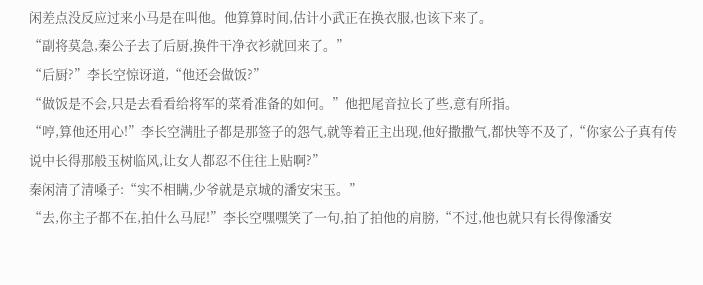闲差点没反应过来小马是在叫他。他算算时间,估计小武正在换衣服,也该下来了。
“副将莫急,秦公子去了后厨,换件干净衣衫就回来了。”
“后厨?”李长空惊讶道,“他还会做饭?”
“做饭是不会,只是去看看给将军的菜肴准备的如何。”他把尾音拉长了些,意有所指。
“哼,算他还用心!”李长空满肚子都是那签子的怨气,就等着正主出现,他好撒撒气,都快等不及了,“你家公子真有传说中长得那般玉树临风,让女人都忍不住往上贴啊?”
秦闲清了清嗓子:“实不相瞒,少爷就是京城的潘安宋玉。”
“去,你主子都不在,拍什么马屁!”李长空嘿嘿笑了一句,拍了拍他的肩膀,“不过,他也就只有长得像潘安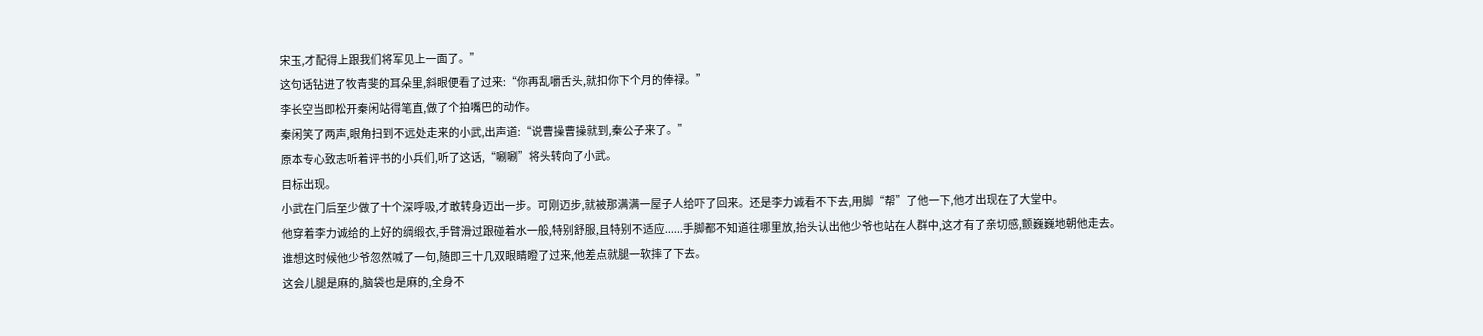宋玉,才配得上跟我们将军见上一面了。”
这句话钻进了牧青斐的耳朵里,斜眼便看了过来:“你再乱嚼舌头,就扣你下个月的俸禄。”
李长空当即松开秦闲站得笔直,做了个拍嘴巴的动作。
秦闲笑了两声,眼角扫到不远处走来的小武,出声道:“说曹操曹操就到,秦公子来了。”
原本专心致志听着评书的小兵们,听了这话,“唰唰”将头转向了小武。
目标出现。
小武在门后至少做了十个深呼吸,才敢转身迈出一步。可刚迈步,就被那满满一屋子人给吓了回来。还是李力诚看不下去,用脚“帮”了他一下,他才出现在了大堂中。
他穿着李力诚给的上好的绸缎衣,手臂滑过跟碰着水一般,特别舒服,且特别不适应......手脚都不知道往哪里放,抬头认出他少爷也站在人群中,这才有了亲切感,颤巍巍地朝他走去。
谁想这时候他少爷忽然喊了一句,随即三十几双眼睛瞪了过来,他差点就腿一软摔了下去。
这会儿腿是麻的,脑袋也是麻的,全身不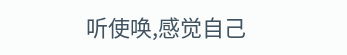听使唤,感觉自己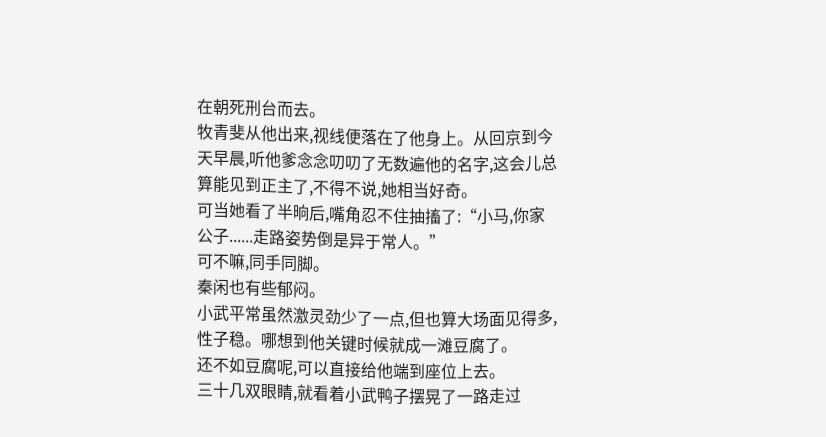在朝死刑台而去。
牧青斐从他出来,视线便落在了他身上。从回京到今天早晨,听他爹念念叨叨了无数遍他的名字,这会儿总算能见到正主了,不得不说,她相当好奇。
可当她看了半晌后,嘴角忍不住抽搐了:“小马,你家公子......走路姿势倒是异于常人。”
可不嘛,同手同脚。
秦闲也有些郁闷。
小武平常虽然激灵劲少了一点,但也算大场面见得多,性子稳。哪想到他关键时候就成一滩豆腐了。
还不如豆腐呢,可以直接给他端到座位上去。
三十几双眼睛,就看着小武鸭子摆晃了一路走过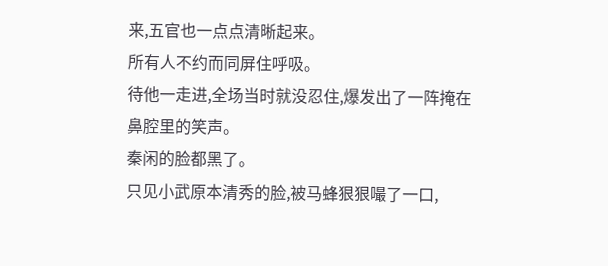来,五官也一点点清晰起来。
所有人不约而同屏住呼吸。
待他一走进,全场当时就没忍住,爆发出了一阵掩在鼻腔里的笑声。
秦闲的脸都黑了。
只见小武原本清秀的脸,被马蜂狠狠嘬了一口,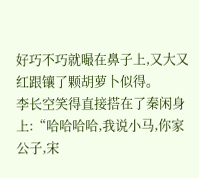好巧不巧就嘬在鼻子上,又大又红跟镶了颗胡萝卜似得。
李长空笑得直接搭在了秦闲身上:“哈哈哈哈,我说小马,你家公子,宋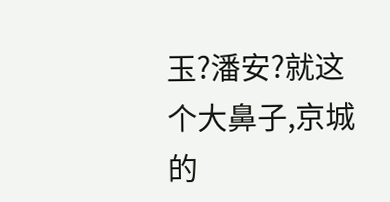玉?潘安?就这个大鼻子,京城的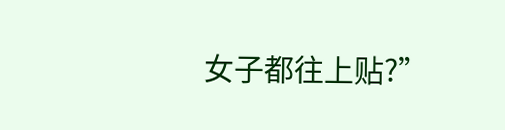女子都往上贴?”